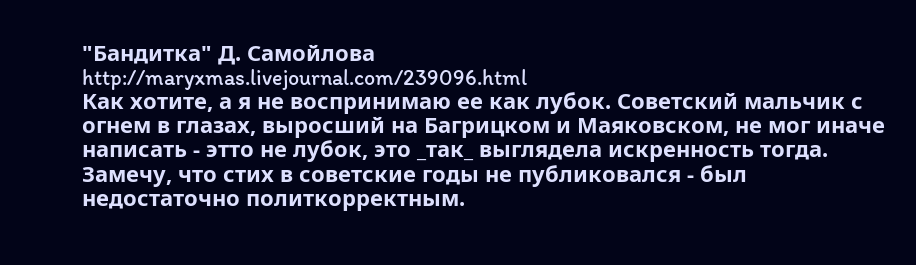"Бандитка" Д. Самойлова
http://maryxmas.livejournal.com/239096.html
Как хотите, а я не воспринимаю ее как лубок. Советский мальчик с огнем в глазах, выросший на Багрицком и Маяковском, не мог иначе написать - этто не лубок, это _так_ выглядела искренность тогда.
Замечу, что стих в советские годы не публиковался - был недостаточно политкорректным.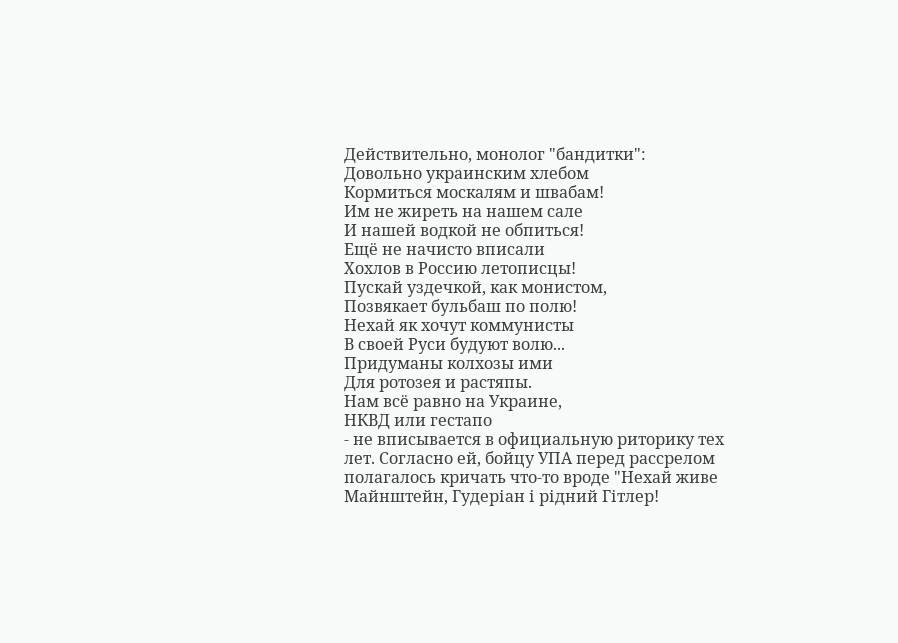Действительно, монолог "бандитки":
Довольно украинским хлебом
Кормиться москалям и швабам!
Им не жиреть на нашем сале
И нашей водкой не обпиться!
Ещё не начисто вписали
Хохлов в Россию летописцы!
Пускай уздечкой, как монистом,
Позвякает бульбаш по полю!
Нехай як хочут коммунисты
В своей Руси будуют волю...
Придуманы колхозы ими
Для ротозея и растяпы.
Нам всё равно на Украине,
НКВД или гестапо
- не вписывается в официальную риторику тех лет. Согласно ей, бойцу УПА перед рассрелом полагалось кричать что-то вроде "Нехай живе Майнштейн, Гудеріан і рідний Гітлер!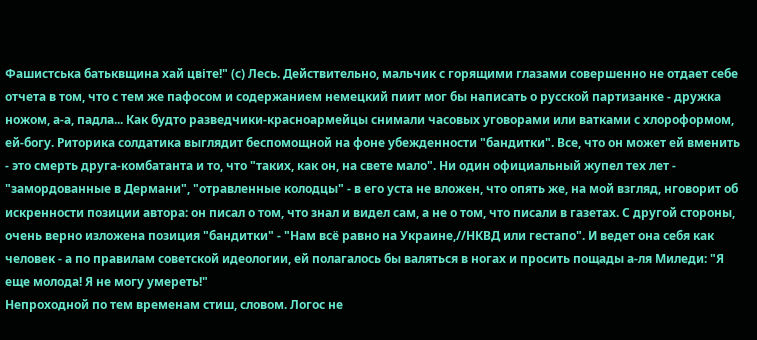Фашистська батьквщина хай цвіте!" (с) Лесь. Действительно, мальчик с горящими глазами совершенно не отдает себе отчета в том, что с тем же пафосом и содержанием немецкий пиит мог бы написать о русской партизанке - дружка ножом, а-а, падла... Как будто разведчики-красноармейцы снимали часовых уговорами или ватками с хлороформом, ей-богу. Риторика солдатика выглядит беспомощной на фоне убежденности "бандитки". Все, что он может ей вменить - это смерть друга-комбатанта и то, что "таких, как он, на свете мало". Ни один официальный жупел тех лет - "замордованные в Дермани", "отравленные колодцы" - в его уста не вложен, что опять же, на мой взгляд, нговорит об искренности позиции автора: он писал о том, что знал и видел сам, а не о том, что писали в газетах. С другой стороны, очень верно изложена позиция "бандитки" - "Нам всё равно на Украине,//НКВД или гестапо". И ведет она себя как человек - а по правилам советской идеологии, ей полагалось бы валяться в ногах и просить пощады а-ля Миледи: "Я еще молода! Я не могу умереть!"
Непроходной по тем временам стиш, словом. Логос не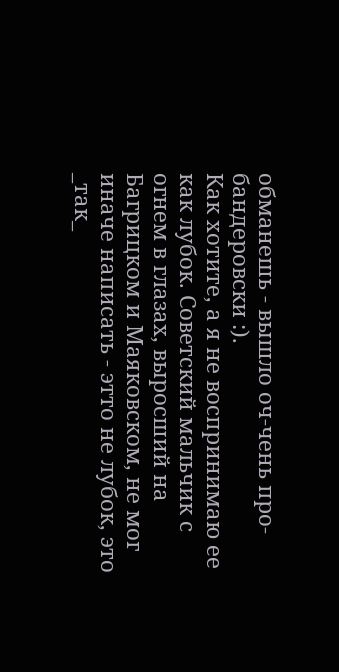обманешь - вышло оч-чень про-бандеровски :).
Как хотите, а я не воспринимаю ее как лубок. Советский мальчик с огнем в глазах, выросший на Багрицком и Маяковском, не мог иначе написать - этто не лубок, это _так_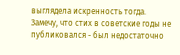выглядела искренность тогда.
Замечу, что стих в советские годы не публиковался - был недостаточно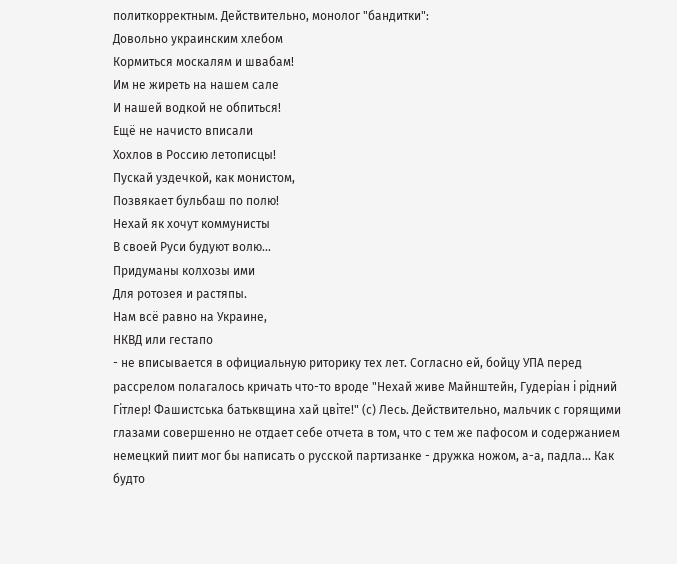политкорректным. Действительно, монолог "бандитки":
Довольно украинским хлебом
Кормиться москалям и швабам!
Им не жиреть на нашем сале
И нашей водкой не обпиться!
Ещё не начисто вписали
Хохлов в Россию летописцы!
Пускай уздечкой, как монистом,
Позвякает бульбаш по полю!
Нехай як хочут коммунисты
В своей Руси будуют волю...
Придуманы колхозы ими
Для ротозея и растяпы.
Нам всё равно на Украине,
НКВД или гестапо
- не вписывается в официальную риторику тех лет. Согласно ей, бойцу УПА перед рассрелом полагалось кричать что-то вроде "Нехай живе Майнштейн, Гудеріан і рідний Гітлер! Фашистська батьквщина хай цвіте!" (с) Лесь. Действительно, мальчик с горящими глазами совершенно не отдает себе отчета в том, что с тем же пафосом и содержанием немецкий пиит мог бы написать о русской партизанке - дружка ножом, а-а, падла... Как будто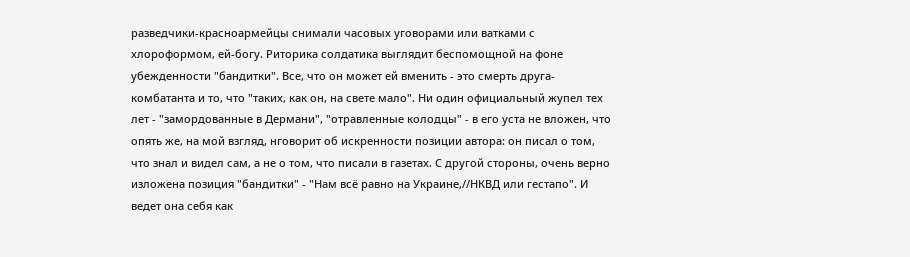разведчики-красноармейцы снимали часовых уговорами или ватками с хлороформом, ей-богу. Риторика солдатика выглядит беспомощной на фоне убежденности "бандитки". Все, что он может ей вменить - это смерть друга-комбатанта и то, что "таких, как он, на свете мало". Ни один официальный жупел тех лет - "замордованные в Дермани", "отравленные колодцы" - в его уста не вложен, что опять же, на мой взгляд, нговорит об искренности позиции автора: он писал о том, что знал и видел сам, а не о том, что писали в газетах. С другой стороны, очень верно изложена позиция "бандитки" - "Нам всё равно на Украине,//НКВД или гестапо". И ведет она себя как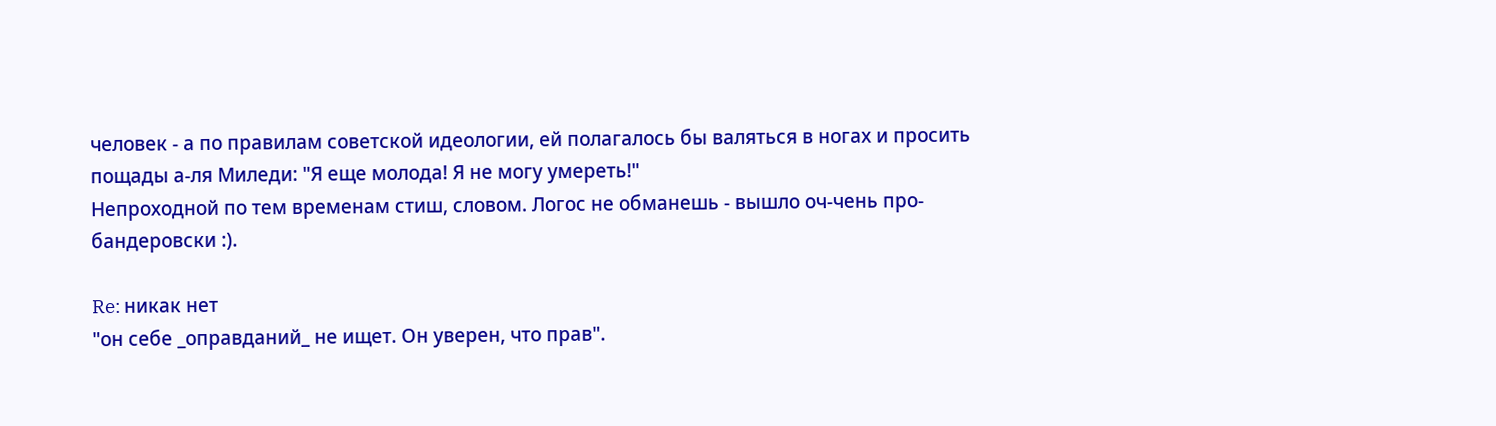человек - а по правилам советской идеологии, ей полагалось бы валяться в ногах и просить пощады а-ля Миледи: "Я еще молода! Я не могу умереть!"
Непроходной по тем временам стиш, словом. Логос не обманешь - вышло оч-чень про-бандеровски :).

Re: никак нет
"он себе _оправданий_ не ищет. Он уверен, что прав".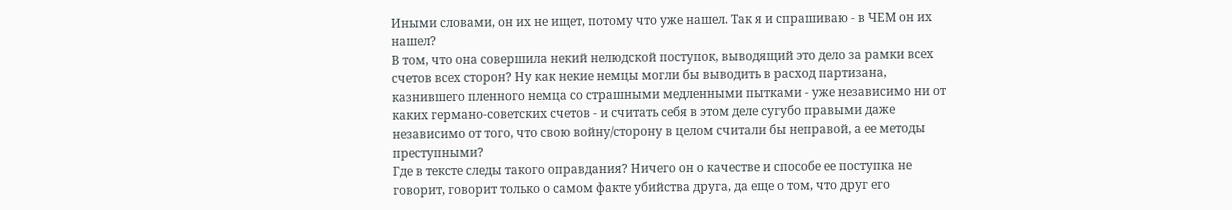Иными словами, он их не ищет, потому что уже нашел. Так я и спрашиваю - в ЧЕМ он их нашел?
В том, что она совершила некий нелюдской поступок, выводящий это дело за рамки всех счетов всех сторон? Ну как некие немцы могли бы выводить в расход партизана, казнившего пленного немца со страшными медленными пытками - уже независимо ни от каких германо-советских счетов - и считать себя в этом деле сугубо правыми даже независимо от того, что свою войну/сторону в целом считали бы неправой, а ее методы преступными?
Где в тексте следы такого оправдания? Ничего он о качестве и способе ее поступка не говорит, говорит только о самом факте убийства друга, да еще о том, что друг его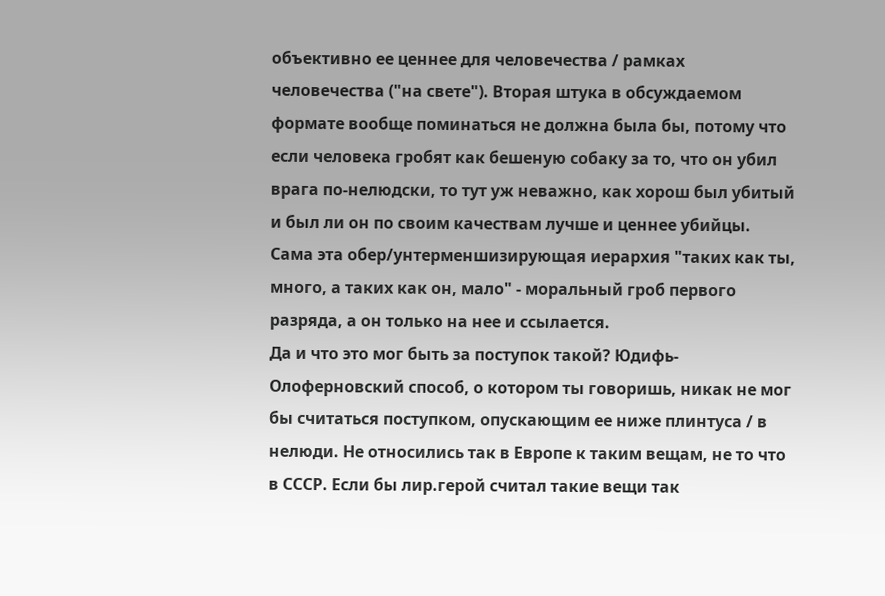объективно ее ценнее для человечества / рамках человечества ("на свете"). Вторая штука в обсуждаемом формате вообще поминаться не должна была бы, потому что если человека гробят как бешеную собаку за то, что он убил врага по-нелюдски, то тут уж неважно, как хорош был убитый и был ли он по своим качествам лучше и ценнее убийцы. Сама эта обер/унтерменшизирующая иерархия "таких как ты, много, а таких как он, мало" - моральный гроб первого разряда, а он только на нее и ссылается.
Да и что это мог быть за поступок такой? Юдифь-Олоферновский способ, о котором ты говоришь, никак не мог бы считаться поступком, опускающим ее ниже плинтуса / в нелюди. Не относились так в Европе к таким вещам, не то что в СССР. Если бы лир.герой считал такие вещи так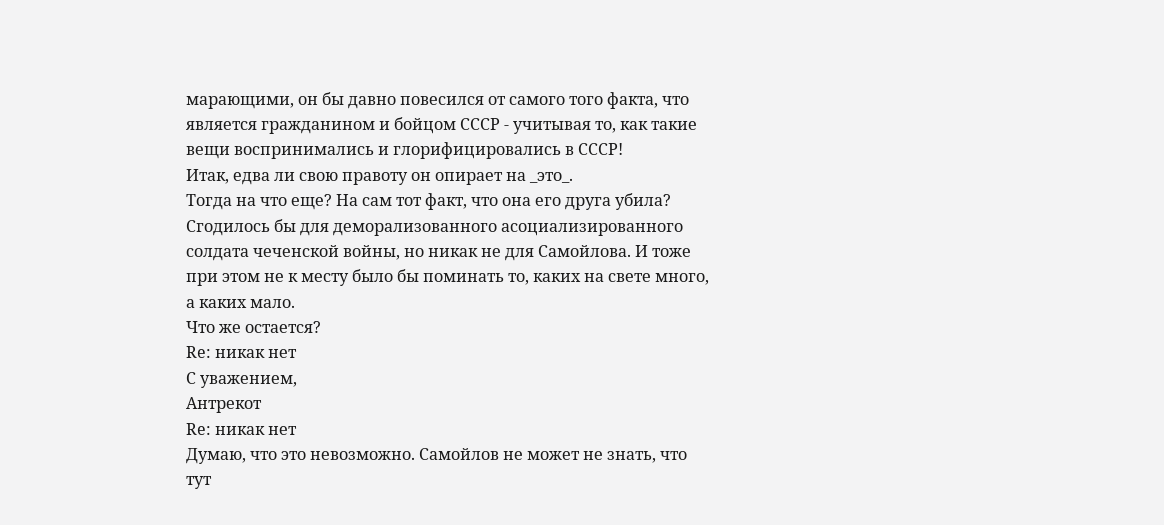марающими, он бы давно повесился от самого того факта, что является гражданином и бойцом СССР - учитывая то, как такие вещи воспринимались и глорифицировались в СССР!
Итак, едва ли свою правоту он опирает на _это_.
Тогда на что еще? На сам тот факт, что она его друга убила? Сгодилось бы для деморализованного асоциализированного солдата чеченской войны, но никак не для Самойлова. И тоже при этом не к месту было бы поминать то, каких на свете много, а каких мало.
Что же остается?
Re: никак нет
С уважением,
Антрекот
Re: никак нет
Думаю, что это невозможно. Самойлов не может не знать, что тут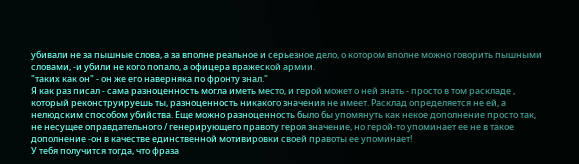убивали не за пышные слова, а за вполне реальное и серьезное дело, о котором вполне можно говорить пышными словами, -и убили не кого попало, а офицера вражеской армии.
"таких как он" - он же его наверняка по фронту знал."
Я как раз писал - сама разноценность могла иметь место, и герой может о ней знать - просто в том раскладе , который реконструируешь ты, разноценность никакого значения не имеет. Расклад определяется не ей, а нелюдским способом убийства. Еще можно разноценность было бы упомянуть как некое дополнение просто так, не несущее оправдательного / генерирующего правоту героя значение, но герой-то упоминает ее не в такое дополнение -он в качестве единственной мотивировки своей правоты ее упоминает!
У тебя получится тогда, что фраза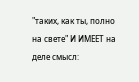"таких, как ты, полно на свете" И ИМЕЕТ на деле смысл: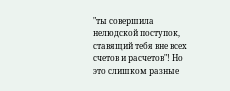"ты совершила нелюдской поступок, ставящий тебя вне всех счетов и расчетов"! Но это слишком разные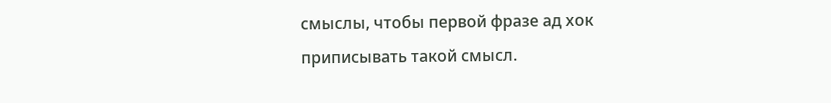смыслы, чтобы первой фразе ад хок приписывать такой смысл.